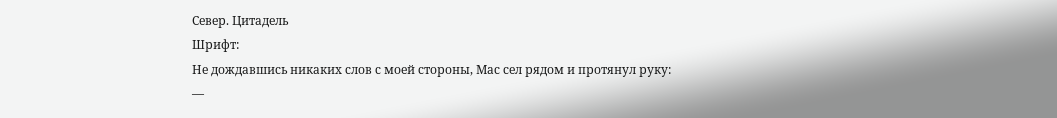Север. Цитадель
Шрифт:
Не дождавшись никаких слов с моей стороны, Мас сел рядом и протянул руку:
—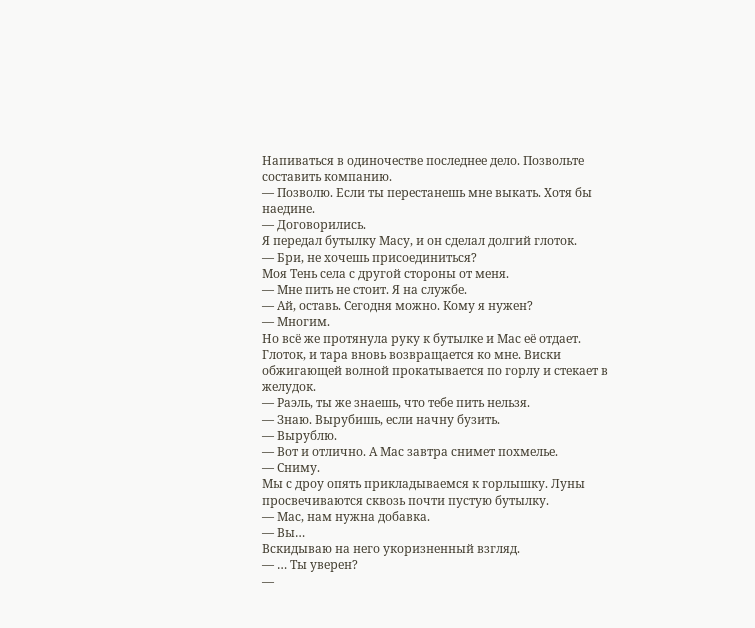Напиваться в одиночестве последнее дело. Позвольте составить компанию.
— Позволю. Если ты перестанешь мне выкать. Хотя бы наедине.
— Договорились.
Я передал бутылку Масу, и он сделал долгий глоток.
— Бри, не хочешь присоединиться?
Моя Тень села с другой стороны от меня.
— Мне пить не стоит. Я на службе.
— Ай, оставь. Сегодня можно. Кому я нужен?
— Многим.
Но всё же протянула руку к бутылке и Мас её отдает. Глоток, и тара вновь возвращается ко мне. Виски обжигающей волной прокатывается по горлу и стекает в желудок.
— Раэль, ты же знаешь, что тебе пить нельзя.
— Знаю. Вырубишь, если начну бузить.
— Вырублю.
— Вот и отлично. А Мас завтра снимет похмелье.
— Сниму.
Мы с дроу опять прикладываемся к горлышку. Луны просвечиваются сквозь почти пустую бутылку.
— Мас, нам нужна добавка.
— Вы…
Вскидываю на него укоризненный взгляд.
— … Ты уверен?
—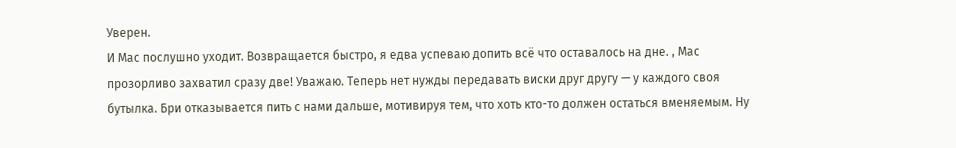Уверен.
И Мас послушно уходит. Возвращается быстро, я едва успеваю допить всё что оставалось на дне. , Мас прозорливо захватил сразу две! Уважаю. Теперь нет нужды передавать виски друг другу — у каждого своя бутылка. Бри отказывается пить с нами дальше, мотивируя тем, что хоть кто-то должен остаться вменяемым. Ну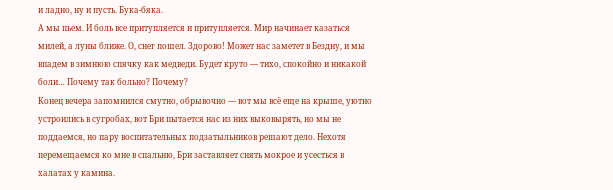и ладно, ну и пусть. Бука-бяка.
А мы пьем. И боль все притупляется и притупляется. Мир начинает казаться милей, а луны ближе. О, снег пошел. Здорово! Может нас заметет в Бездну, и мы впадем в зимнюю спячку как медведи. Будет круто — тихо, спокойно и никакой боли… Почему так больно? Почему?
Конец вечера запомнился смутно, обрывочно — вот мы всё еще на крыше, уютно устроились в сугробах, вот Бри пытается нас из них выковырять, но мы не поддаемся, но пару воспитательных подзатыльников решают дело. Нехотя перемещаемся ко мне в спальню, Бри заставляет снять мокрое и усесться в халатах у камина.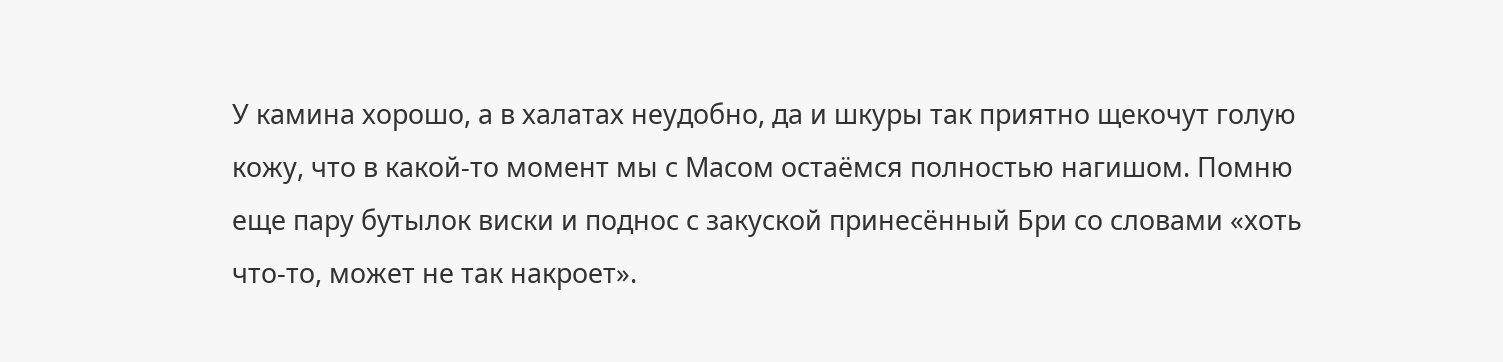У камина хорошо, а в халатах неудобно, да и шкуры так приятно щекочут голую кожу, что в какой-то момент мы с Масом остаёмся полностью нагишом. Помню еще пару бутылок виски и поднос с закуской принесённый Бри со словами «хоть что-то, может не так накроет».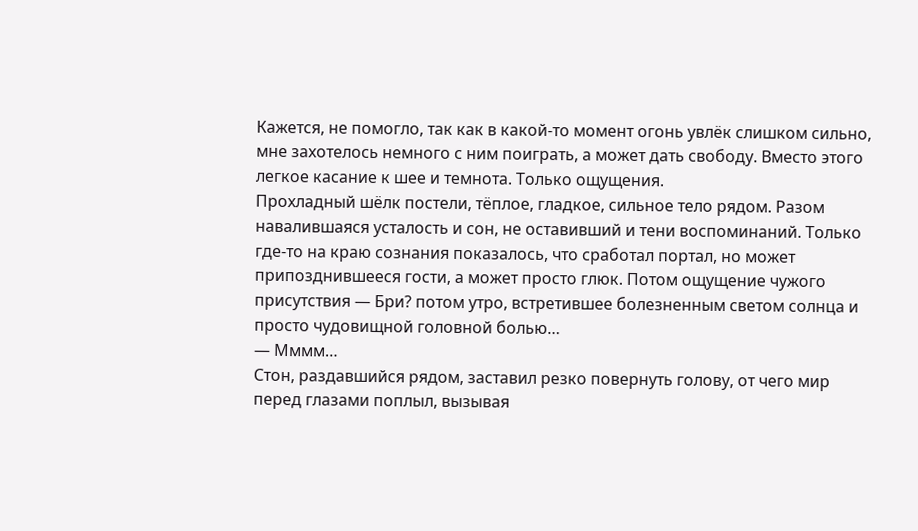Кажется, не помогло, так как в какой-то момент огонь увлёк слишком сильно, мне захотелось немного с ним поиграть, а может дать свободу. Вместо этого легкое касание к шее и темнота. Только ощущения.
Прохладный шёлк постели, тёплое, гладкое, сильное тело рядом. Разом навалившаяся усталость и сон, не оставивший и тени воспоминаний. Только где-то на краю сознания показалось, что сработал портал, но может припозднившееся гости, а может просто глюк. Потом ощущение чужого присутствия — Бри? потом утро, встретившее болезненным светом солнца и просто чудовищной головной болью…
— Мммм…
Стон, раздавшийся рядом, заставил резко повернуть голову, от чего мир перед глазами поплыл, вызывая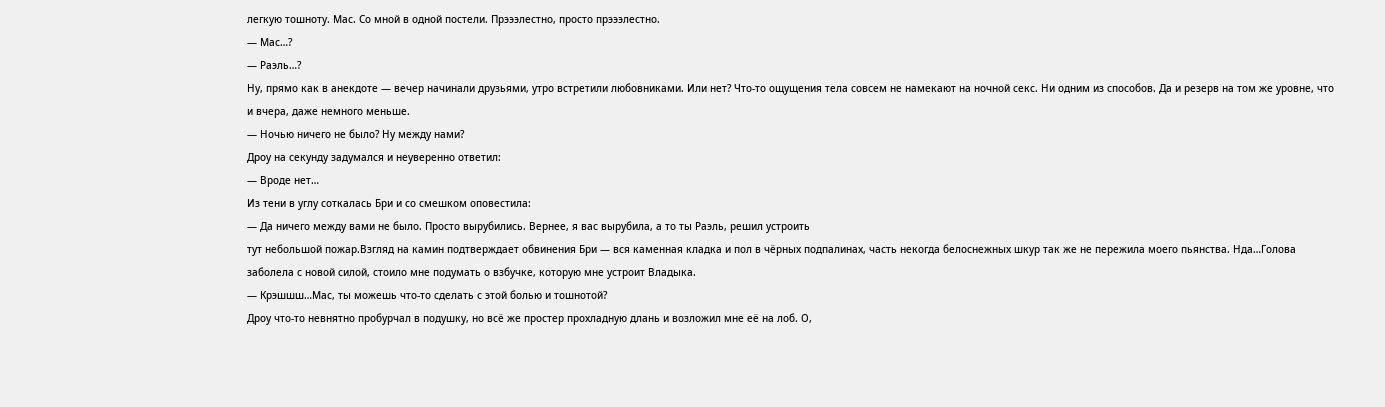легкую тошноту. Мас. Со мной в одной постели. Прэээлестно, просто прэээлестно.
— Мас…?
— Раэль…?
Ну, прямо как в анекдоте — вечер начинали друзьями, утро встретили любовниками. Или нет? Что-то ощущения тела совсем не намекают на ночной секс. Ни одним из способов. Да и резерв на том же уровне, что и вчера, даже немного меньше.
— Ночью ничего не было? Ну между нами?
Дроу на секунду задумался и неуверенно ответил:
— Вроде нет…
Из тени в углу соткалась Бри и со смешком оповестила:
— Да ничего между вами не было. Просто вырубились. Вернее, я вас вырубила, а то ты Раэль, решил устроить
тут небольшой пожар.Взгляд на камин подтверждает обвинения Бри — вся каменная кладка и пол в чёрных подпалинах, часть некогда белоснежных шкур так же не пережила моего пьянства. Нда…Голова заболела с новой силой, стоило мне подумать о взбучке, которую мне устроит Владыка.
— Крэшшш…Мас, ты можешь что-то сделать с этой болью и тошнотой?
Дроу что-то невнятно пробурчал в подушку, но всё же простер прохладную длань и возложил мне её на лоб. О,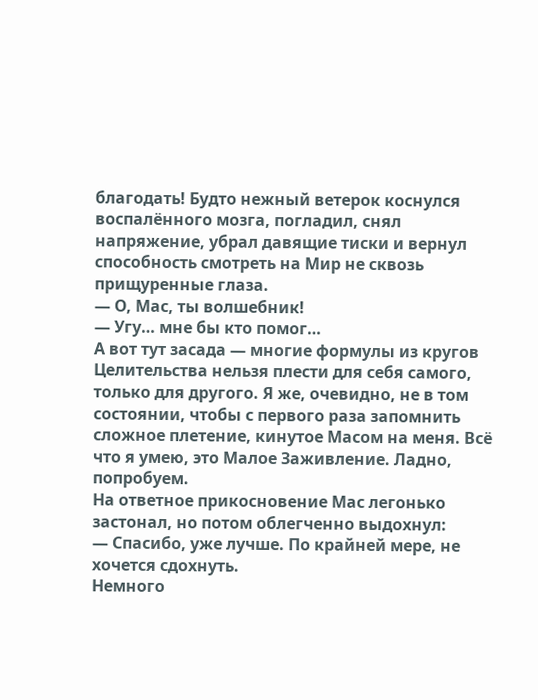благодать! Будто нежный ветерок коснулся воспалённого мозга, погладил, снял напряжение, убрал давящие тиски и вернул способность смотреть на Мир не сквозь прищуренные глаза.
— О, Мас, ты волшебник!
— Угу… мне бы кто помог…
А вот тут засада — многие формулы из кругов Целительства нельзя плести для себя самого, только для другого. Я же, очевидно, не в том состоянии, чтобы с первого раза запомнить сложное плетение, кинутое Масом на меня. Всё что я умею, это Малое Заживление. Ладно, попробуем.
На ответное прикосновение Мас легонько застонал, нo потом облегченно выдохнул:
— Спасибо, уже лучше. По крайней мере, не хочется сдохнуть.
Немного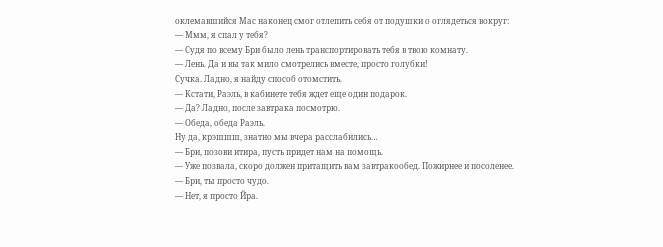оклемавшийся Мас наконец смог отлепить себя от подушки о оглядеться вокруг:
— Ммм, я спал у тебя?
— Судя по всему Бри было лень транспортировать тебя в твою комнату.
— Лень. Да и вы так мило смотрелись вместе, просто голубки!
Сучка. Ладно, я найду способ отомстить.
— Кстати, Раэль, в кабинете тебя ждет еще один подарок.
— Да? Ладно, после завтрака посмотрю.
— Обеда, обеда Раэль.
Ну да, крэшшш, знатно мы вчера расслабились…
— Бри, позови итира, пусть придет нам на помощь.
— Уже позвала, скоро должен притащить вам завтракообед. Пожирнее и посоленее.
— Бри, ты просто чудо.
— Нет, я просто Йра.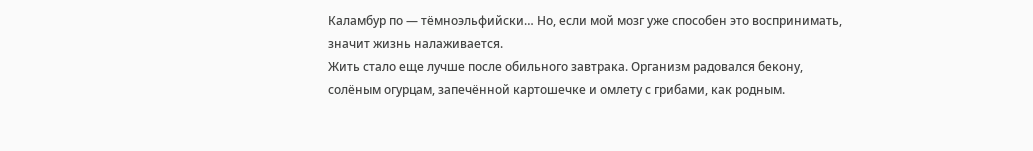Каламбур по — тёмноэльфийски… Но, если мой мозг уже способен это воспринимать, значит жизнь налаживается.
Жить стало еще лучше после обильного завтрака. Организм радовался бекону, солёным огурцам, запечённой картошечке и омлету с грибами, как родным.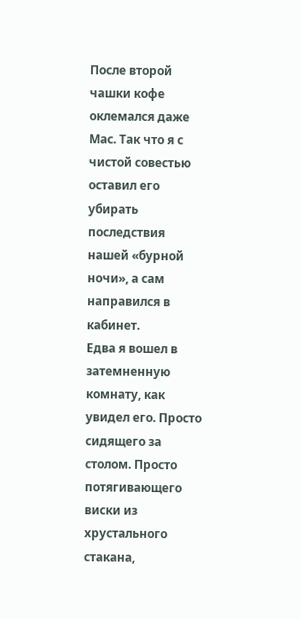После второй чашки кофе оклемался даже Мас. Так что я с чистой совестью оставил его убирать последствия нашей «бурной ночи», а сам направился в кабинет.
Едва я вошел в затемненную комнату, как увидел его. Просто сидящего за столом. Просто потягивающего виски из хрустального стакана,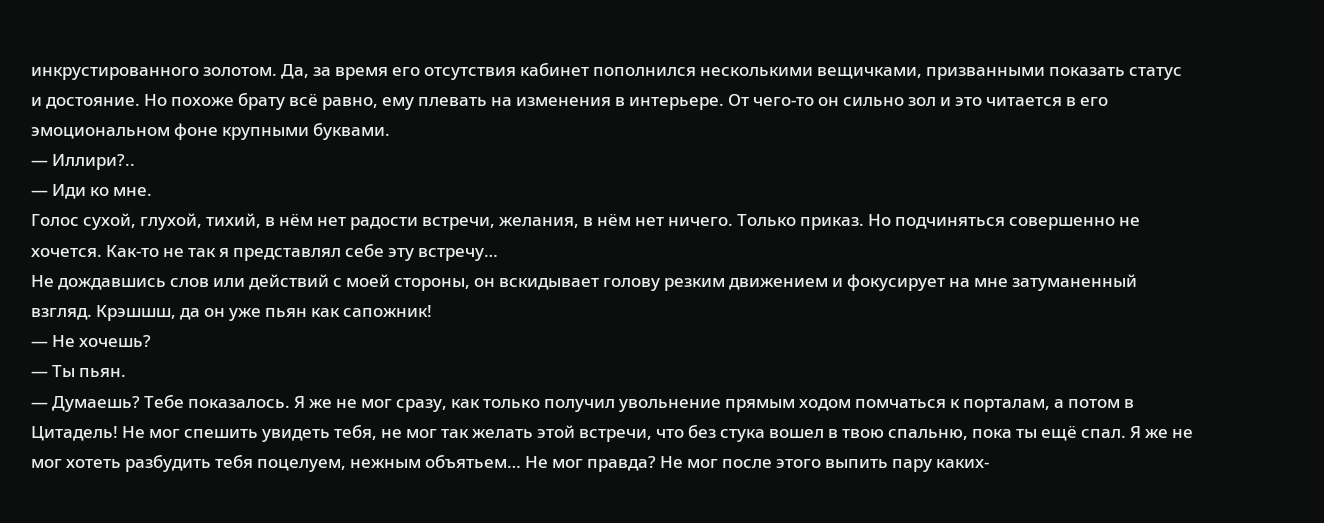инкрустированного золотом. Да, за время его отсутствия кабинет пополнился несколькими вещичками, призванными показать статус и достояние. Но похоже брату всё равно, ему плевать на изменения в интерьере. От чего-то он сильно зол и это читается в его эмоциональном фоне крупными буквами.
— Иллири?..
— Иди ко мне.
Голос сухой, глухой, тихий, в нём нет радости встречи, желания, в нём нет ничего. Только приказ. Но подчиняться совершенно не хочется. Как-то не так я представлял себе эту встречу…
Не дождавшись слов или действий с моей стороны, он вскидывает голову резким движением и фокусирует на мне затуманенный взгляд. Крэшшш, да он уже пьян как сапожник!
— Не хочешь?
— Ты пьян.
— Думаешь? Тебе показалось. Я же не мог сразу, как только получил увольнение прямым ходом помчаться к порталам, а потом в Цитадель! Не мог спешить увидеть тебя, не мог так желать этой встречи, что без стука вошел в твою спальню, пока ты ещё спал. Я же не мог хотеть разбудить тебя поцелуем, нежным объятьем… Не мог правда? Не мог после этого выпить пару каких-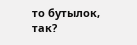то бутылок, так?